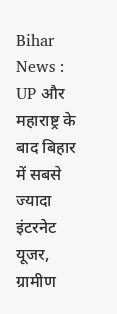Bihar News : UP और महाराष्ट्र के बाद बिहार में सबसे ज्यादा इंटरनेट यूजर, ग्रामीण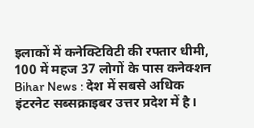इलाकों में कनेक्टिविटी की रफ्तार धीमी, 100 में महज 37 लोगों के पास कनेक्शन
Bihar News : देश में सबसे अधिक इंटरनेट सब्सक्राइबर उत्तर प्रदेश में है।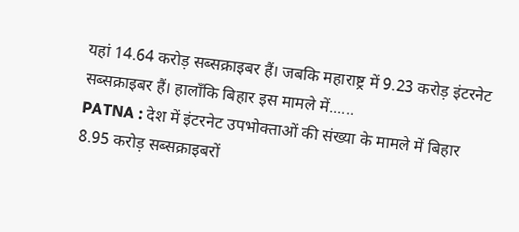यहां 14.64 करोड़ सब्सक्राइबर हैं। जबकि महाराष्ट्र में 9.23 करोड़ इंटरनेट सब्सक्राइबर हैं। हालाँकि बिहार इस मामले में......
PATNA : देश में इंटरनेट उपभोक्ताओं की संख्या के मामले में बिहार 8.95 करोड़ सब्सक्राइबरों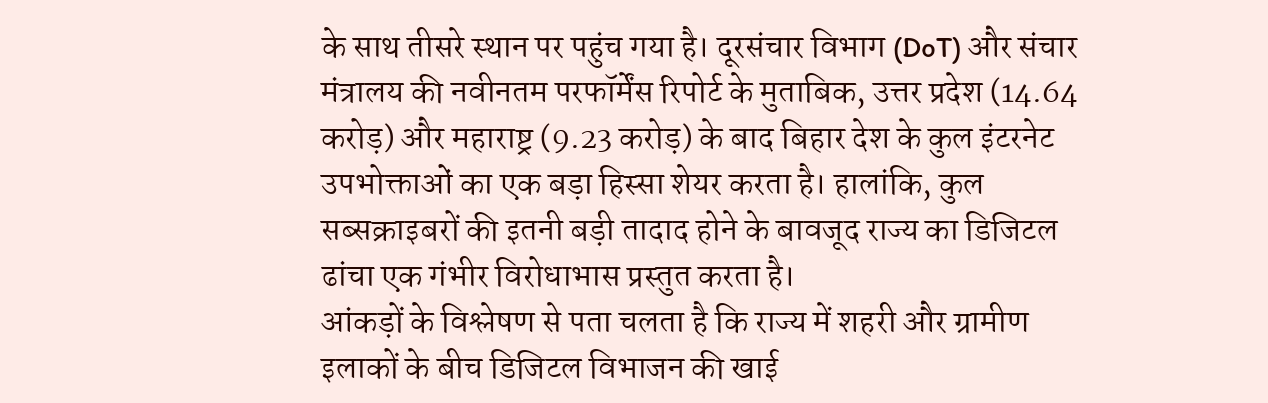के साथ तीसरे स्थान पर पहुंच गया है। दूरसंचार विभाग (DoT) और संचार मंत्रालय की नवीनतम परफॉर्मेंस रिपोर्ट के मुताबिक, उत्तर प्रदेश (14.64 करोड़) और महाराष्ट्र (9.23 करोड़) के बाद बिहार देश के कुल इंटरनेट उपभोक्ताओं का एक बड़ा हिस्सा शेयर करता है। हालांकि, कुल सब्सक्राइबरों की इतनी बड़ी तादाद होने के बावजूद राज्य का डिजिटल ढांचा एक गंभीर विरोधाभास प्रस्तुत करता है।
आंकड़ों के विश्लेषण से पता चलता है कि राज्य में शहरी और ग्रामीण इलाकों के बीच डिजिटल विभाजन की खाई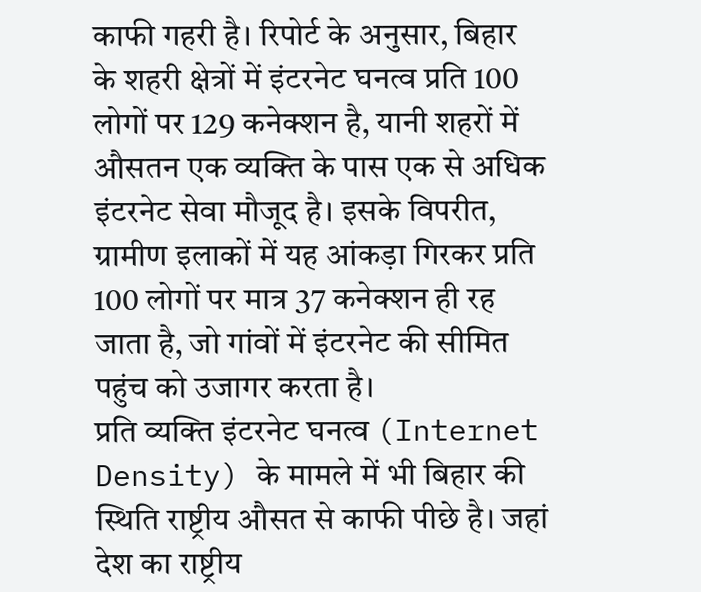काफी गहरी है। रिपोर्ट के अनुसार, बिहार के शहरी क्षेत्रों में इंटरनेट घनत्व प्रति 100 लोगों पर 129 कनेक्शन है, यानी शहरों में औसतन एक व्यक्ति के पास एक से अधिक इंटरनेट सेवा मौजूद है। इसके विपरीत, ग्रामीण इलाकों में यह आंकड़ा गिरकर प्रति 100 लोगों पर मात्र 37 कनेक्शन ही रह जाता है, जो गांवों में इंटरनेट की सीमित पहुंच को उजागर करता है।
प्रति व्यक्ति इंटरनेट घनत्व (Internet Density) के मामले में भी बिहार की स्थिति राष्ट्रीय औसत से काफी पीछे है। जहां देश का राष्ट्रीय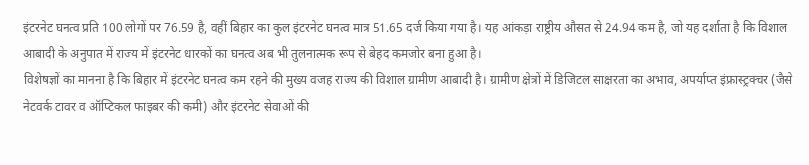इंटरनेट घनत्व प्रति 100 लोगों पर 76.59 है, वहीं बिहार का कुल इंटरनेट घनत्व मात्र 51.65 दर्ज किया गया है। यह आंकड़ा राष्ट्रीय औसत से 24.94 कम है, जो यह दर्शाता है कि विशाल आबादी के अनुपात में राज्य में इंटरनेट धारकों का घनत्व अब भी तुलनात्मक रूप से बेहद कमजोर बना हुआ है।
विशेषज्ञों का मानना है कि बिहार में इंटरनेट घनत्व कम रहने की मुख्य वजह राज्य की विशाल ग्रामीण आबादी है। ग्रामीण क्षेत्रों में डिजिटल साक्षरता का अभाव, अपर्याप्त इंफ्रास्ट्रक्चर (जैसे नेटवर्क टावर व ऑप्टिकल फाइबर की कमी) और इंटरनेट सेवाओं की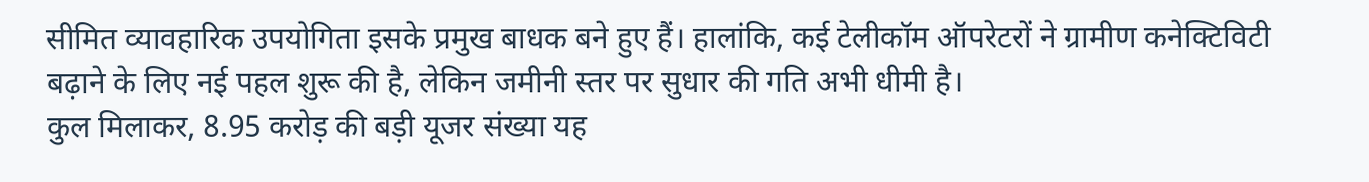सीमित व्यावहारिक उपयोगिता इसके प्रमुख बाधक बने हुए हैं। हालांकि, कई टेलीकॉम ऑपरेटरों ने ग्रामीण कनेक्टिविटी बढ़ाने के लिए नई पहल शुरू की है, लेकिन जमीनी स्तर पर सुधार की गति अभी धीमी है।
कुल मिलाकर, 8.95 करोड़ की बड़ी यूजर संख्या यह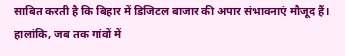साबित करती है कि बिहार में डिजिटल बाजार की अपार संभावनाएं मौजूद हैं। हालांकि, जब तक गांवों में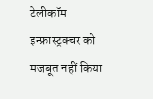टेलीकॉम इन्फ्रास्ट्रक्चर को मजबूत नहीं किया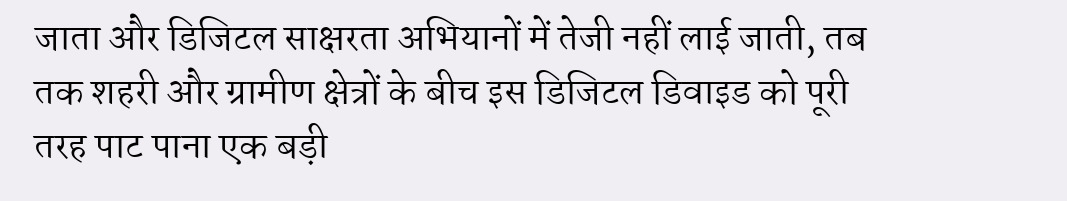जाता और डिजिटल साक्षरता अभियानों में तेजी नहीं लाई जाती, तब तक शहरी और ग्रामीण क्षेत्रों के बीच इस डिजिटल डिवाइड को पूरी तरह पाट पाना एक बड़ी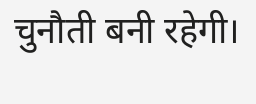चुनौती बनी रहेगी।